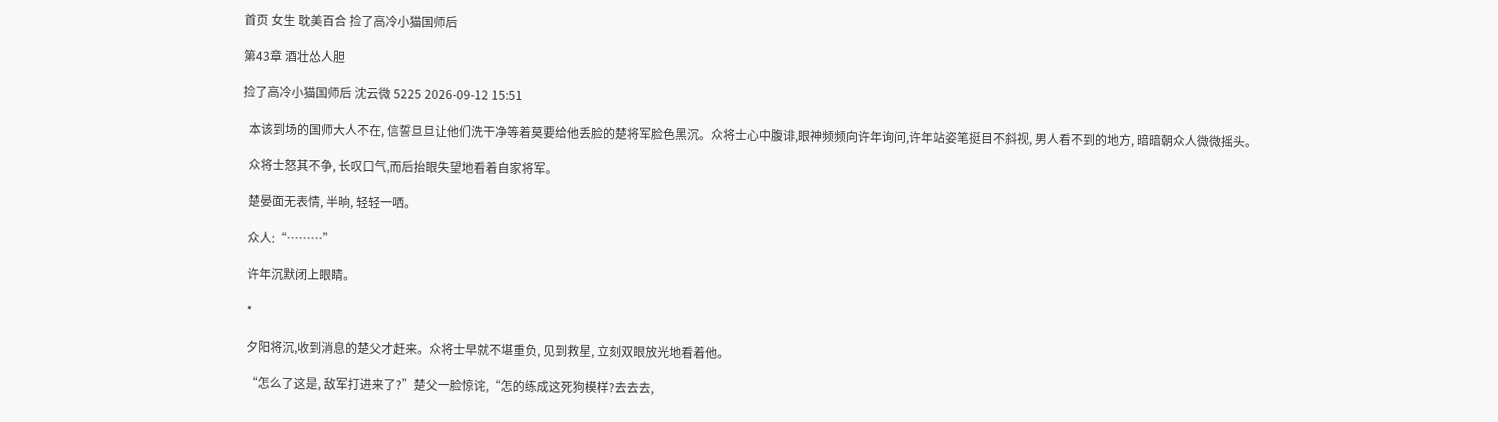首页 女生 耽美百合 捡了高冷小猫国师后

第43章 酒壮怂人胆

捡了高冷小猫国师后 沈云微 5225 2026-09-12 15:51

  本该到场的国师大人不在, 信誓旦旦让他们洗干净等着莫要给他丢脸的楚将军脸色黑沉。众将士心中腹诽,眼神频频向许年询问,许年站姿笔挺目不斜视, 男人看不到的地方, 暗暗朝众人微微摇头。

  众将士怒其不争, 长叹口气,而后抬眼失望地看着自家将军。

  楚晏面无表情, 半晌, 轻轻一哂。

  众人:“………”

  许年沉默闭上眼睛。

  *

  夕阳将沉,收到消息的楚父才赶来。众将士早就不堪重负, 见到救星, 立刻双眼放光地看着他。

  “怎么了这是, 敌军打进来了?”楚父一脸惊诧,“怎的练成这死狗模样?去去去,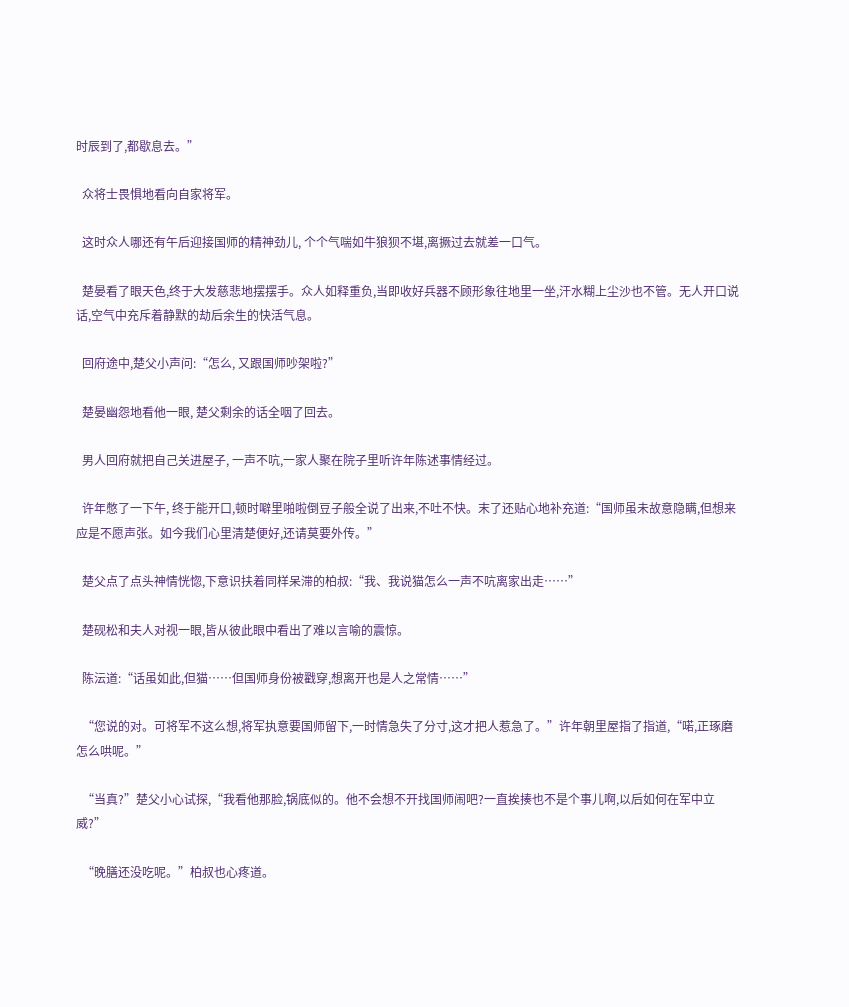时辰到了,都歇息去。”

  众将士畏惧地看向自家将军。

  这时众人哪还有午后迎接国师的精神劲儿, 个个气喘如牛狼狈不堪,离撅过去就差一口气。

  楚晏看了眼天色,终于大发慈悲地摆摆手。众人如释重负,当即收好兵器不顾形象往地里一坐,汗水糊上尘沙也不管。无人开口说话,空气中充斥着静默的劫后余生的快活气息。

  回府途中,楚父小声问:“怎么, 又跟国师吵架啦?”

  楚晏幽怨地看他一眼, 楚父剩余的话全咽了回去。

  男人回府就把自己关进屋子, 一声不吭,一家人聚在院子里听许年陈述事情经过。

  许年憋了一下午, 终于能开口,顿时噼里啪啦倒豆子般全说了出来,不吐不快。末了还贴心地补充道:“国师虽未故意隐瞒,但想来应是不愿声张。如今我们心里清楚便好,还请莫要外传。”

  楚父点了点头神情恍惚,下意识扶着同样呆滞的柏叔:“我、我说猫怎么一声不吭离家出走……”

  楚砚松和夫人对视一眼,皆从彼此眼中看出了难以言喻的震惊。

  陈沄道:“话虽如此,但猫……但国师身份被戳穿,想离开也是人之常情……”

  “您说的对。可将军不这么想,将军执意要国师留下,一时情急失了分寸,这才把人惹急了。”许年朝里屋指了指道,“喏,正琢磨怎么哄呢。”

  “当真?”楚父小心试探,“我看他那脸,锅底似的。他不会想不开找国师闹吧?一直挨揍也不是个事儿啊,以后如何在军中立威?”

  “晚膳还没吃呢。”柏叔也心疼道。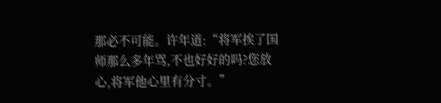那必不可能。许年道:“将军挨了国师那么多年骂,不也好好的吗?您放心,将军他心里有分寸。”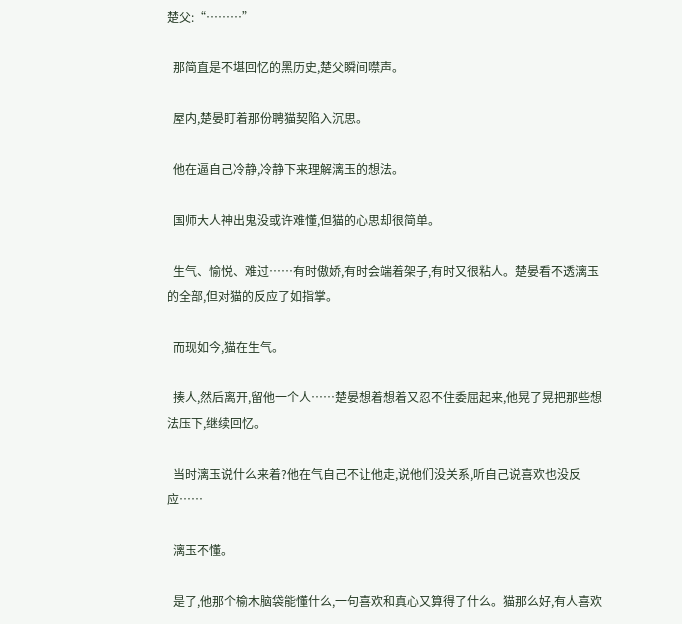楚父:“………”

  那简直是不堪回忆的黑历史,楚父瞬间噤声。

  屋内,楚晏盯着那份聘猫契陷入沉思。

  他在逼自己冷静,冷静下来理解漓玉的想法。

  国师大人神出鬼没或许难懂,但猫的心思却很简单。

  生气、愉悦、难过……有时傲娇,有时会端着架子,有时又很粘人。楚晏看不透漓玉的全部,但对猫的反应了如指掌。

  而现如今,猫在生气。

  揍人,然后离开,留他一个人……楚晏想着想着又忍不住委屈起来,他晃了晃把那些想法压下,继续回忆。

  当时漓玉说什么来着?他在气自己不让他走,说他们没关系,听自己说喜欢也没反应……

  漓玉不懂。

  是了,他那个榆木脑袋能懂什么,一句喜欢和真心又算得了什么。猫那么好,有人喜欢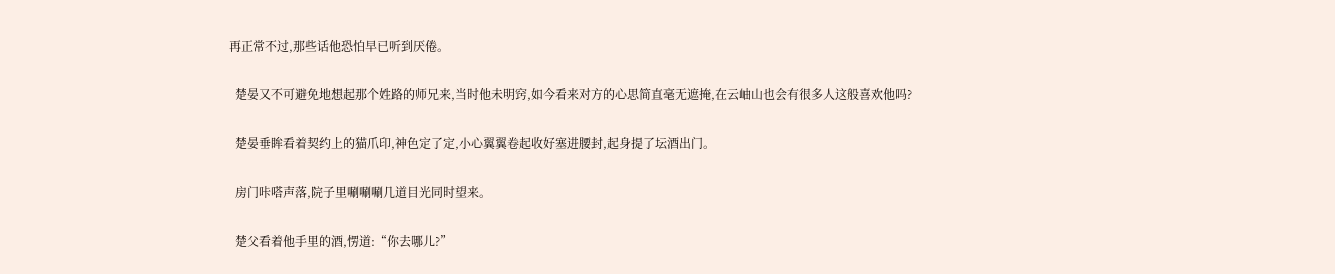再正常不过,那些话他恐怕早已听到厌倦。

  楚晏又不可避免地想起那个姓路的师兄来,当时他未明窍,如今看来对方的心思简直毫无遮掩,在云岫山也会有很多人这般喜欢他吗?

  楚晏垂眸看着契约上的猫爪印,神色定了定,小心翼翼卷起收好塞进腰封,起身提了坛酒出门。

  房门咔嗒声落,院子里唰唰唰几道目光同时望来。

  楚父看着他手里的酒,愣道:“你去哪儿?”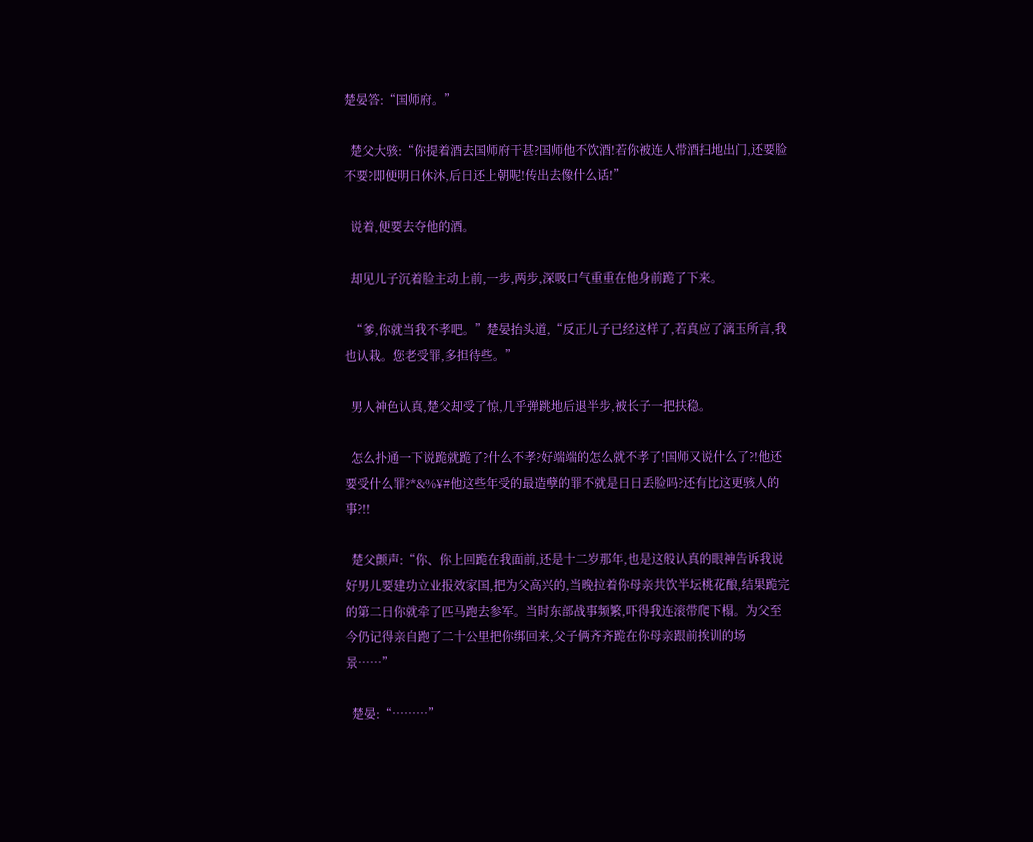楚晏答:“国师府。”

  楚父大骇:“你提着酒去国师府干甚?国师他不饮酒!若你被连人带酒扫地出门,还要脸不要?即便明日休沐,后日还上朝呢!传出去像什么话!”

  说着,便要去夺他的酒。

  却见儿子沉着脸主动上前,一步,两步,深吸口气重重在他身前跪了下来。

  “爹,你就当我不孝吧。”楚晏抬头道,“反正儿子已经这样了,若真应了漓玉所言,我也认栽。您老受罪,多担待些。”

  男人神色认真,楚父却受了惊,几乎弹跳地后退半步,被长子一把扶稳。

  怎么扑通一下说跪就跪了?什么不孝?好端端的怎么就不孝了!国师又说什么了?!他还要受什么罪?*&%¥#他这些年受的最造孽的罪不就是日日丢脸吗?还有比这更骇人的事?!!

  楚父颤声:“你、你上回跪在我面前,还是十二岁那年,也是这般认真的眼神告诉我说好男儿要建功立业报效家国,把为父高兴的,当晚拉着你母亲共饮半坛桃花酿,结果跪完的第二日你就牵了匹马跑去参军。当时东部战事频繁,吓得我连滚带爬下榻。为父至今仍记得亲自跑了二十公里把你绑回来,父子俩齐齐跪在你母亲跟前挨训的场景……”

  楚晏:“………”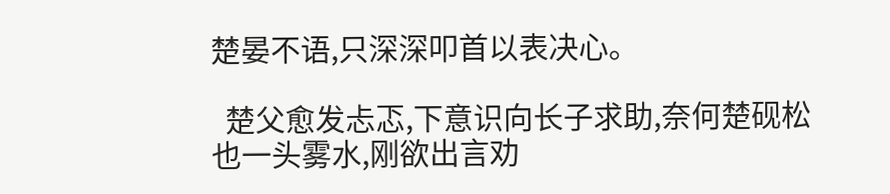楚晏不语,只深深叩首以表决心。

  楚父愈发忐忑,下意识向长子求助,奈何楚砚松也一头雾水,刚欲出言劝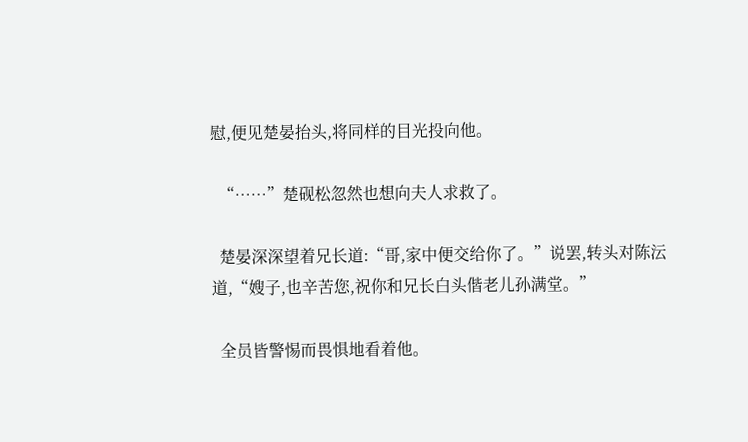慰,便见楚晏抬头,将同样的目光投向他。

  “……”楚砚松忽然也想向夫人求救了。

  楚晏深深望着兄长道:“哥,家中便交给你了。”说罢,转头对陈沄道,“嫂子,也辛苦您,祝你和兄长白头偕老儿孙满堂。”

  全员皆警惕而畏惧地看着他。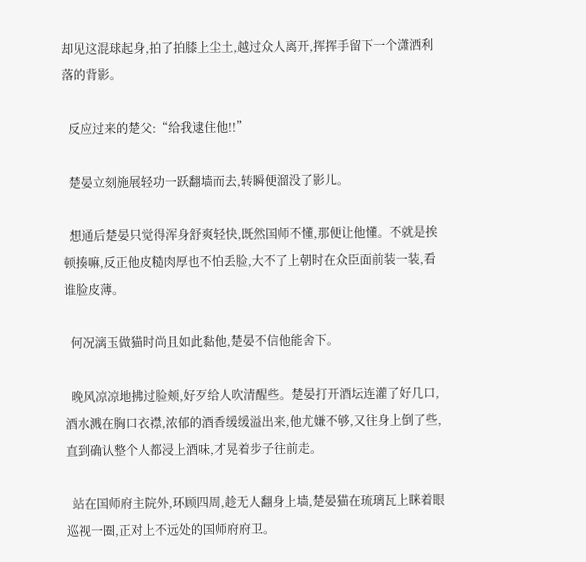却见这混球起身,拍了拍膝上尘土,越过众人离开,挥挥手留下一个潇洒利落的背影。

  反应过来的楚父:“给我逮住他!!”

  楚晏立刻施展轻功一跃翻墙而去,转瞬便溜没了影儿。

  想通后楚晏只觉得浑身舒爽轻快,既然国师不懂,那便让他懂。不就是挨顿揍嘛,反正他皮糙肉厚也不怕丢脸,大不了上朝时在众臣面前装一装,看谁脸皮薄。

  何况漓玉做猫时尚且如此黏他,楚晏不信他能舍下。

  晚风凉凉地拂过脸颊,好歹给人吹清醒些。楚晏打开酒坛连灌了好几口,酒水溅在胸口衣襟,浓郁的酒香缓缓溢出来,他尤嫌不够,又往身上倒了些,直到确认整个人都浸上酒味,才晃着步子往前走。

  站在国师府主院外,环顾四周,趁无人翻身上墙,楚晏猫在琉璃瓦上眯着眼巡视一圈,正对上不远处的国师府府卫。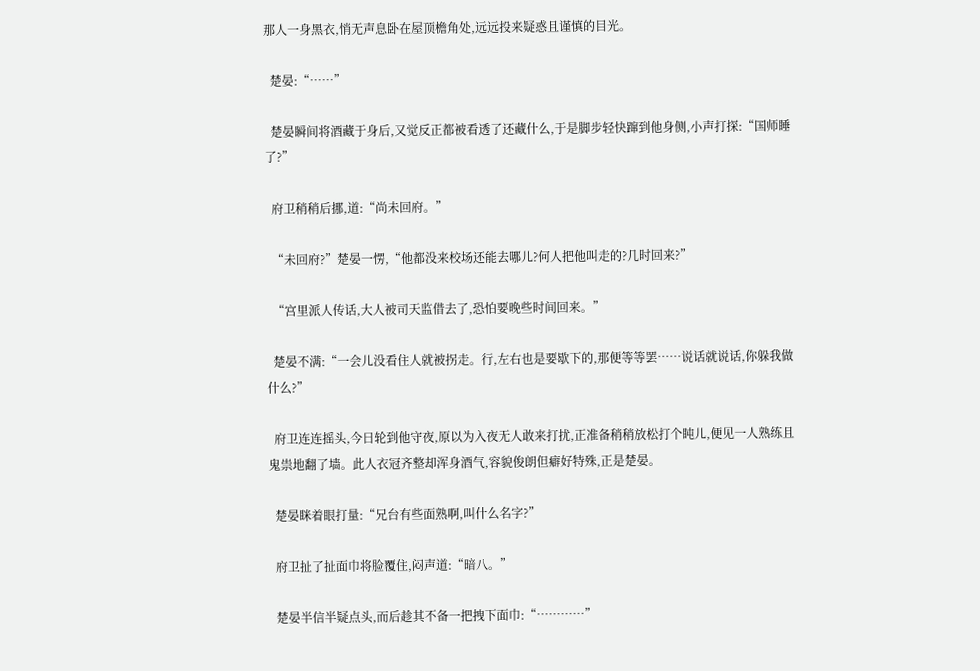那人一身黑衣,悄无声息卧在屋顶檐角处,远远投来疑惑且谨慎的目光。

  楚晏:“……”

  楚晏瞬间将酒藏于身后,又觉反正都被看透了还藏什么,于是脚步轻快蹿到他身侧,小声打探:“国师睡了?”

  府卫稍稍后挪,道:“尚未回府。”

  “未回府?”楚晏一愣,“他都没来校场还能去哪儿?何人把他叫走的?几时回来?”

  “宫里派人传话,大人被司天监借去了,恐怕要晚些时间回来。”

  楚晏不满:“一会儿没看住人就被拐走。行,左右也是要歇下的,那便等等罢……说话就说话,你躲我做什么?”

  府卫连连摇头,今日轮到他守夜,原以为入夜无人敢来打扰,正准备稍稍放松打个盹儿,便见一人熟练且鬼祟地翻了墙。此人衣冠齐整却浑身酒气,容貌俊朗但癖好特殊,正是楚晏。

  楚晏眯着眼打量:“兄台有些面熟啊,叫什么名字?”

  府卫扯了扯面巾将脸覆住,闷声道:“暗八。”

  楚晏半信半疑点头,而后趁其不备一把拽下面巾:“…………”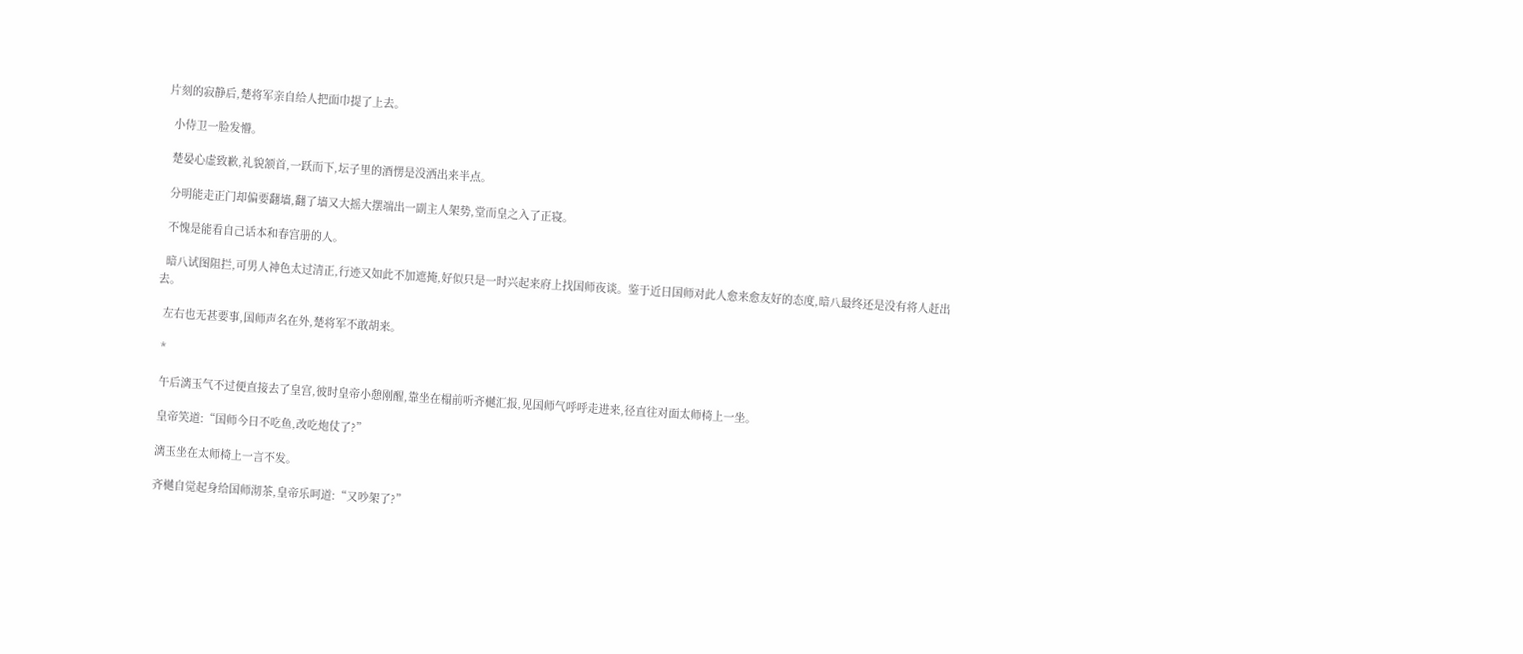片刻的寂静后,楚将军亲自给人把面巾提了上去。

  小侍卫一脸发懵。

  楚晏心虚致歉,礼貌颔首,一跃而下,坛子里的酒愣是没洒出来半点。

  分明能走正门却偏要翻墙,翻了墙又大摇大摆端出一副主人架势,堂而皇之入了正寝。

  不愧是能看自己话本和春宫册的人。

  暗八试图阻拦,可男人神色太过清正,行迹又如此不加遮掩,好似只是一时兴起来府上找国师夜谈。鉴于近日国师对此人愈来愈友好的态度,暗八最终还是没有将人赶出去。

  左右也无甚要事,国师声名在外,楚将军不敢胡来。

  *

  午后漓玉气不过便直接去了皇宫,彼时皇帝小憩刚醒,靠坐在榻前听齐樾汇报,见国师气呼呼走进来,径直往对面太师椅上一坐。

  皇帝笑道:“国师今日不吃鱼,改吃炮仗了?”

  漓玉坐在太师椅上一言不发。

  齐樾自觉起身给国师沏茶,皇帝乐呵道:“又吵架了?”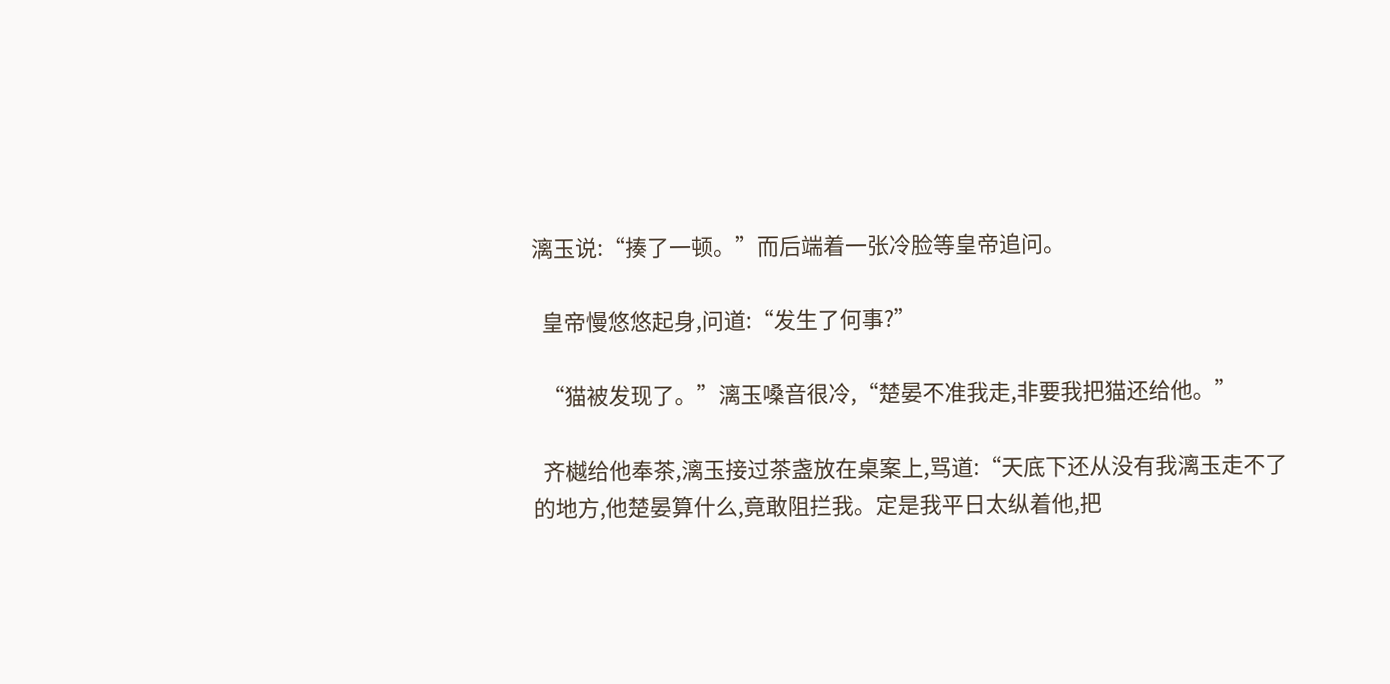漓玉说:“揍了一顿。”而后端着一张冷脸等皇帝追问。

  皇帝慢悠悠起身,问道:“发生了何事?”

  “猫被发现了。”漓玉嗓音很冷,“楚晏不准我走,非要我把猫还给他。”

  齐樾给他奉茶,漓玉接过茶盏放在桌案上,骂道:“天底下还从没有我漓玉走不了的地方,他楚晏算什么,竟敢阻拦我。定是我平日太纵着他,把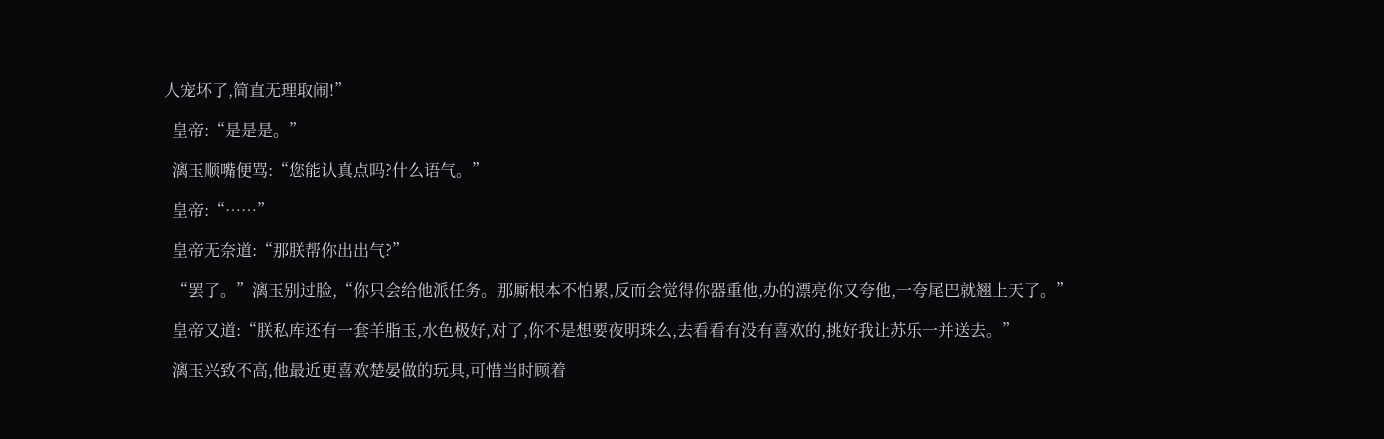人宠坏了,简直无理取闹!”

  皇帝:“是是是。”

  漓玉顺嘴便骂:“您能认真点吗?什么语气。”

  皇帝:“……”

  皇帝无奈道:“那朕帮你出出气?”

  “罢了。”漓玉别过脸,“你只会给他派任务。那厮根本不怕累,反而会觉得你器重他,办的漂亮你又夸他,一夸尾巴就翘上天了。”

  皇帝又道:“朕私库还有一套羊脂玉,水色极好,对了,你不是想要夜明珠么,去看看有没有喜欢的,挑好我让苏乐一并送去。”

  漓玉兴致不高,他最近更喜欢楚晏做的玩具,可惜当时顾着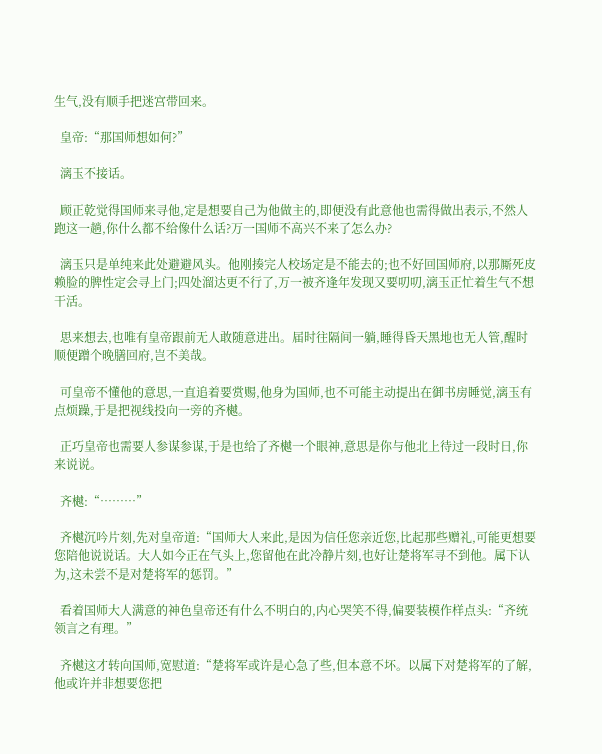生气,没有顺手把迷宫带回来。

  皇帝:“那国师想如何?”

  漓玉不接话。

  顾正乾觉得国师来寻他,定是想要自己为他做主的,即便没有此意他也需得做出表示,不然人跑这一趟,你什么都不给像什么话?万一国师不高兴不来了怎么办?

  漓玉只是单纯来此处避避风头。他刚揍完人校场定是不能去的;也不好回国师府,以那厮死皮赖脸的脾性定会寻上门;四处溜达更不行了,万一被齐逢年发现又要叨叨,漓玉正忙着生气不想干活。

  思来想去,也唯有皇帝跟前无人敢随意进出。届时往隔间一躺,睡得昏天黑地也无人管,醒时顺便蹭个晚膳回府,岂不美哉。

  可皇帝不懂他的意思,一直追着要赏赐,他身为国师,也不可能主动提出在御书房睡觉,漓玉有点烦躁,于是把视线投向一旁的齐樾。

  正巧皇帝也需要人参谋参谋,于是也给了齐樾一个眼神,意思是你与他北上待过一段时日,你来说说。

  齐樾:“………”

  齐樾沉吟片刻,先对皇帝道:“国师大人来此,是因为信任您亲近您,比起那些赠礼,可能更想要您陪他说说话。大人如今正在气头上,您留他在此冷静片刻,也好让楚将军寻不到他。属下认为,这未尝不是对楚将军的惩罚。”

  看着国师大人满意的神色皇帝还有什么不明白的,内心哭笑不得,偏要装模作样点头:“齐统领言之有理。”

  齐樾这才转向国师,宽慰道:“楚将军或许是心急了些,但本意不坏。以属下对楚将军的了解,他或许并非想要您把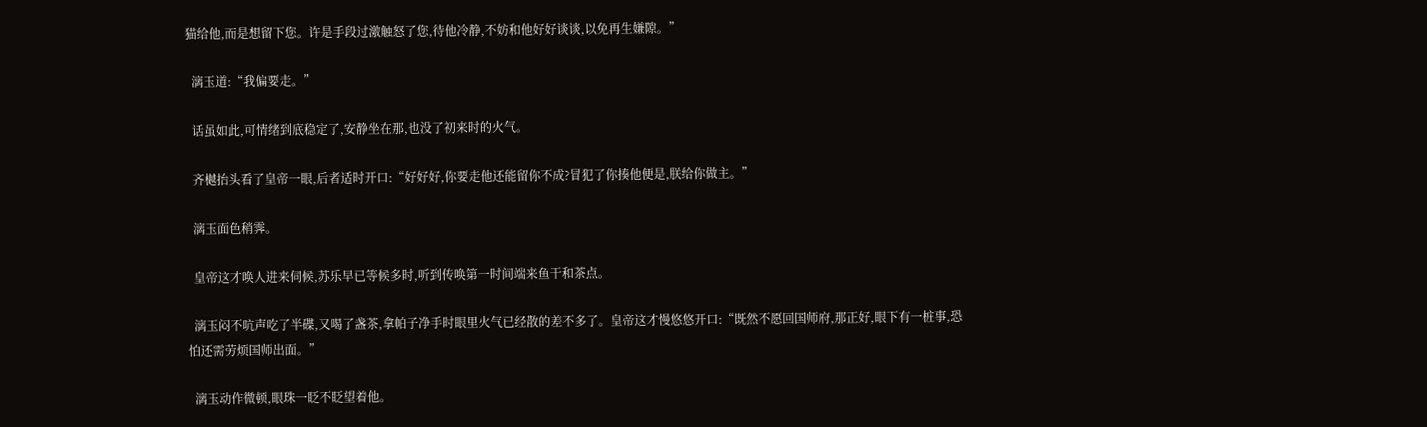猫给他,而是想留下您。许是手段过激触怒了您,待他冷静,不妨和他好好谈谈,以免再生嫌隙。”

  漓玉道:“我偏要走。”

  话虽如此,可情绪到底稳定了,安静坐在那,也没了初来时的火气。

  齐樾抬头看了皇帝一眼,后者适时开口:“好好好,你要走他还能留你不成?冒犯了你揍他便是,朕给你做主。”

  漓玉面色稍霁。

  皇帝这才唤人进来伺候,苏乐早已等候多时,听到传唤第一时间端来鱼干和茶点。

  漓玉闷不吭声吃了半碟,又喝了盏茶,拿帕子净手时眼里火气已经散的差不多了。皇帝这才慢悠悠开口:“既然不愿回国师府,那正好,眼下有一桩事,恐怕还需劳烦国师出面。”

  漓玉动作微顿,眼珠一眨不眨望着他。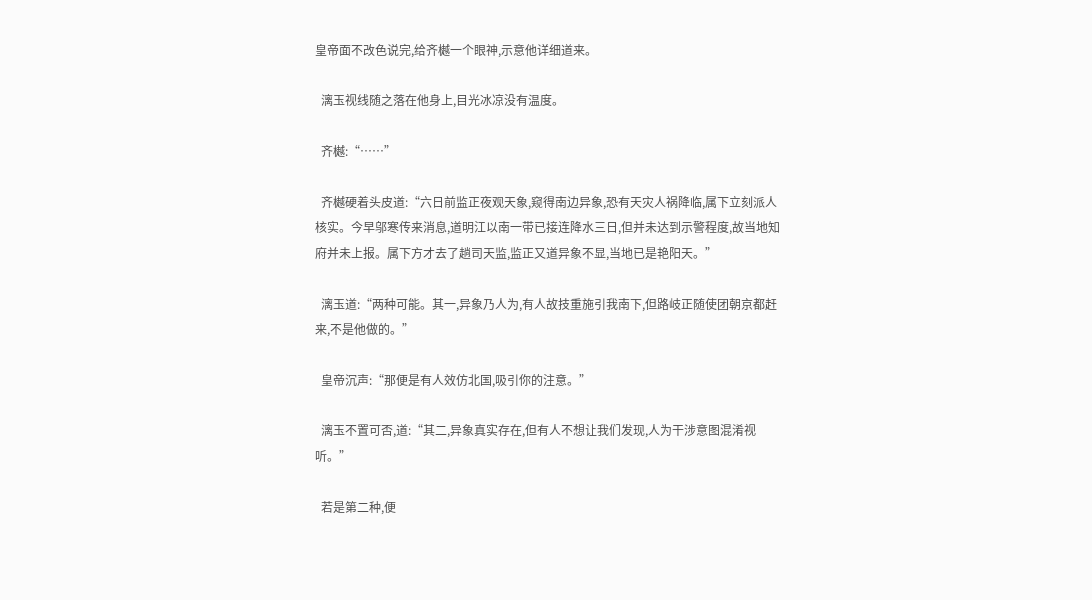皇帝面不改色说完,给齐樾一个眼神,示意他详细道来。

  漓玉视线随之落在他身上,目光冰凉没有温度。

  齐樾:“……”

  齐樾硬着头皮道:“六日前监正夜观天象,窥得南边异象,恐有天灾人祸降临,属下立刻派人核实。今早邬寒传来消息,道明江以南一带已接连降水三日,但并未达到示警程度,故当地知府并未上报。属下方才去了趟司天监,监正又道异象不显,当地已是艳阳天。”

  漓玉道:“两种可能。其一,异象乃人为,有人故技重施引我南下,但路岐正随使团朝京都赶来,不是他做的。”

  皇帝沉声:“那便是有人效仿北国,吸引你的注意。”

  漓玉不置可否,道:“其二,异象真实存在,但有人不想让我们发现,人为干涉意图混淆视听。”

  若是第二种,便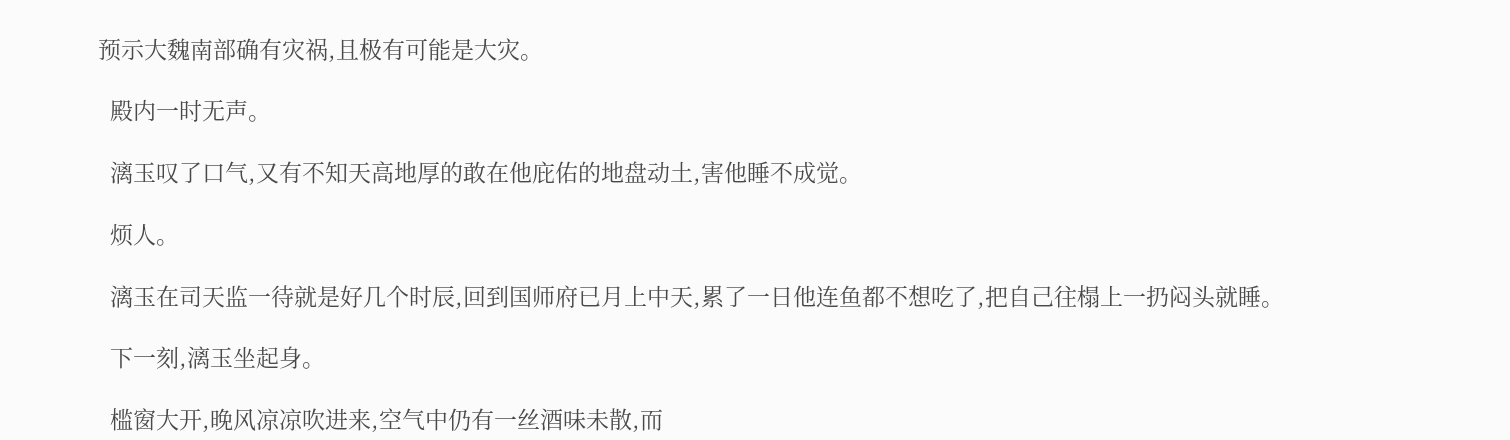预示大魏南部确有灾祸,且极有可能是大灾。

  殿内一时无声。

  漓玉叹了口气,又有不知天高地厚的敢在他庇佑的地盘动土,害他睡不成觉。

  烦人。

  漓玉在司天监一待就是好几个时辰,回到国师府已月上中天,累了一日他连鱼都不想吃了,把自己往榻上一扔闷头就睡。

  下一刻,漓玉坐起身。

  槛窗大开,晚风凉凉吹进来,空气中仍有一丝酒味未散,而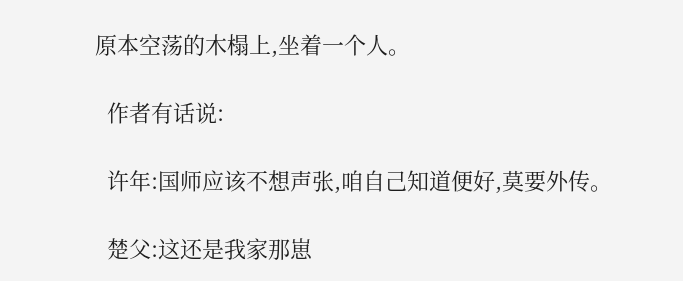原本空荡的木榻上,坐着一个人。

  作者有话说:

  许年:国师应该不想声张,咱自己知道便好,莫要外传。

  楚父:这还是我家那崽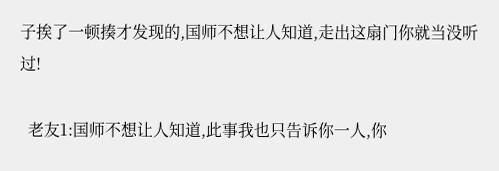子挨了一顿揍才发现的,国师不想让人知道,走出这扇门你就当没听过!

  老友1:国师不想让人知道,此事我也只告诉你一人,你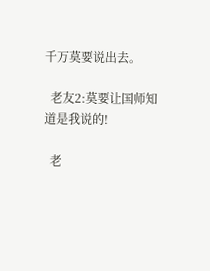千万莫要说出去。

  老友2:莫要让国师知道是我说的!

  老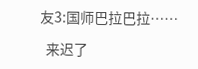友3:国师巴拉巴拉……

  来迟了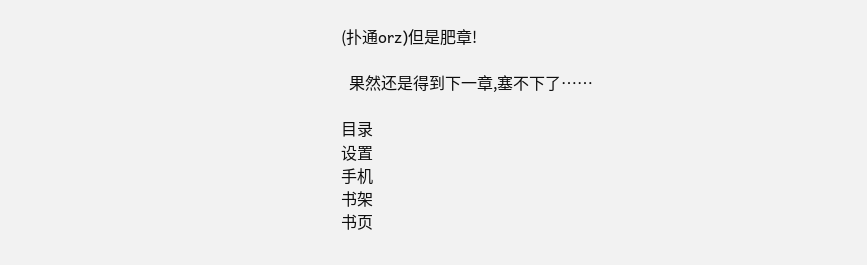(扑通orz)但是肥章!

  果然还是得到下一章,塞不下了……

目录
设置
手机
书架
书页